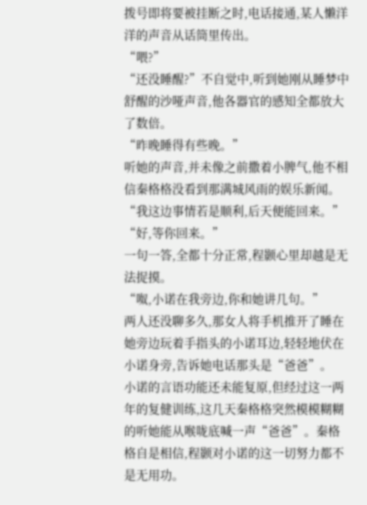拨号即将要被挂断之时,电话接通,某人懒洋洋的声音从话筒里传出。
“喂?”
“还没睡醒?”不自觉中,听到她刚从睡梦中舒醒的沙哑声音,他各器官的感知全都放大了数倍。
“昨晚睡得有些晚。”
听她的声音,并未像之前撒着小脾气,他不相信秦格格没看到那满城风雨的娱乐新闻。
“我这边事情若是顺利,后天便能回来。”
“好,等你回来。”
一句一答,全都十分正常,程颢心里却越是无法捉摸。
“呶,小诺在我旁边,你和她讲几句。”
两人还没聊多久,那女人将手机推开了睡在她旁边玩着手指头的小诺耳边,轻轻地伏在小诺身旁,告诉她电话那头是“爸爸”。
小诺的言语功能还未能复原,但经过这一两年的复健训练,这几天秦格格突然模模糊糊的听她能从喉咙底喊一声“爸爸”。秦格格自是相信,程颢对小诺的这一切努力都不是无用功。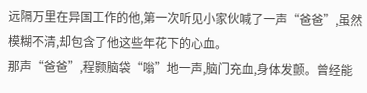远隔万里在异国工作的他,第一次听见小家伙喊了一声“爸爸”,虽然模糊不清,却包含了他这些年花下的心血。
那声“爸爸”,程颢脑袋“嗡”地一声,脑门充血,身体发颤。曾经能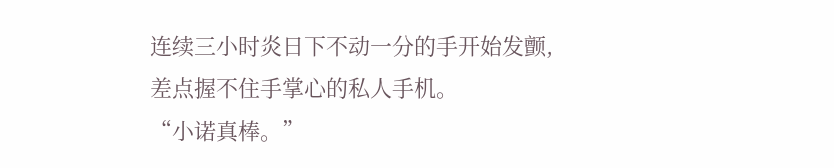连续三小时炎日下不动一分的手开始发颤,差点握不住手掌心的私人手机。
“小诺真棒。”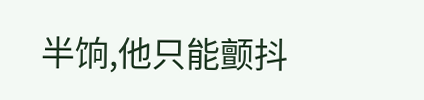半饷,他只能颤抖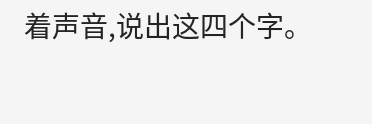着声音,说出这四个字。